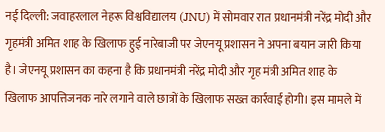नई दिल्ली: जवाहरलाल नेहरू विश्वविद्यालय (JNU) में सोमवार रात प्रधानमंत्री नरेंद्र मोदी और गृहमंत्री अमित शाह के खिलाफ हुई नारेबाजी पर जेएनयू प्रशासन ने अपना बयान जारी किया है। जेएनयू प्रशासन का कहना है कि प्रधानमंत्री नरेंद्र मोदी और गृह मंत्री अमित शाह के खिलाफ आपत्तिजनक नारे लगाने वाले छात्रों के खिलाफ सख्त कार्रवाई होगी। इस मामले में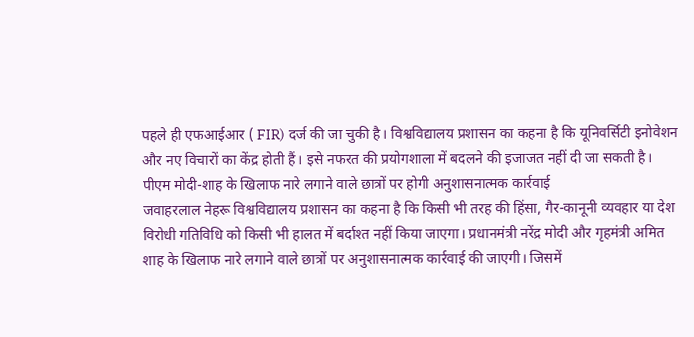पहले ही एफआईआर ( FIR) दर्ज की जा चुकी है। विश्वविद्यालय प्रशासन का कहना है कि यूनिवर्सिटी इनोवेशन और नए विचारों का केंद्र होती हैं। इसे नफरत की प्रयोगशाला में बदलने की इजाजत नहीं दी जा सकती है।
पीएम मोदी-शाह के खिलाफ नारे लगाने वाले छात्रों पर होगी अनुशासनात्मक कार्रवाई
जवाहरलाल नेहरू विश्वविद्यालय प्रशासन का कहना है कि किसी भी तरह की हिंसा, गैर-कानूनी व्यवहार या देश विरोधी गतिविधि को किसी भी हालत में बर्दाश्त नहीं किया जाएगा। प्रधानमंत्री नरेंद्र मोदी और गृहमंत्री अमित शाह के खिलाफ नारे लगाने वाले छात्रों पर अनुशासनात्मक कार्रवाई की जाएगी। जिसमें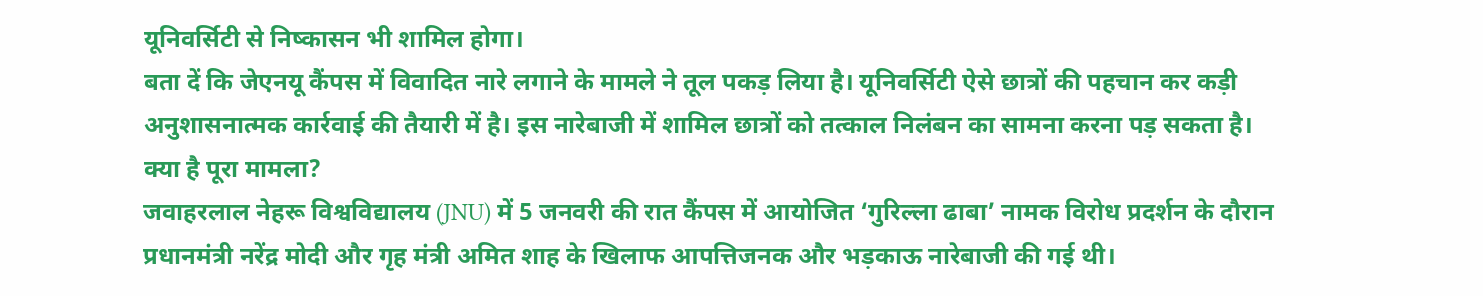यूनिवर्सिटी से निष्कासन भी शामिल होगा।
बता दें कि जेएनयू कैंपस में विवादित नारे लगाने के मामले ने तूल पकड़ लिया है। यूनिवर्सिटी ऐसे छात्रों की पहचान कर कड़ी अनुशासनात्मक कार्रवाई की तैयारी में है। इस नारेबाजी में शामिल छात्रों को तत्काल निलंबन का सामना करना पड़ सकता है।
क्या है पूरा मामला?
जवाहरलाल नेहरू विश्वविद्यालय (JNU) में 5 जनवरी की रात कैंपस में आयोजित ‘गुरिल्ला ढाबा’ नामक विरोध प्रदर्शन के दौरान प्रधानमंत्री नरेंद्र मोदी और गृह मंत्री अमित शाह के खिलाफ आपत्तिजनक और भड़काऊ नारेबाजी की गई थी।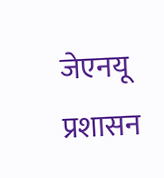जेएनयू प्रशासन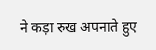ने कड़ा रुख अपनाते हुए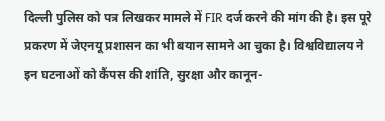दिल्ली पुलिस को पत्र लिखकर मामले में FIR दर्ज करने की मांग की है। इस पूरे प्रकरण में जेएनयू प्रशासन का भी बयान सामने आ चुका है। विश्वविद्यालय ने इन घटनाओं को कैंपस की शांति, सुरक्षा और कानून-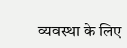व्यवस्था के लिए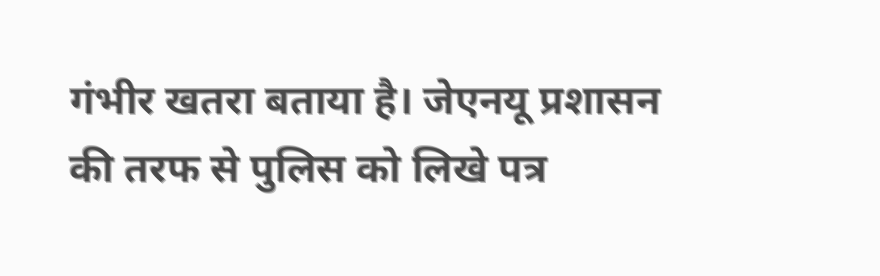गंभीर खतरा बताया है। जेएनयू प्रशासन की तरफ से पुलिस को लिखे पत्र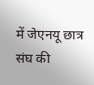में जेएनयू छात्र संघ की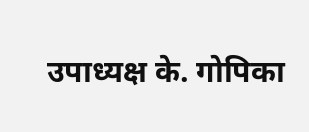उपाध्यक्ष के. गोपिका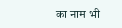का नाम भी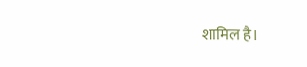शामिल है।